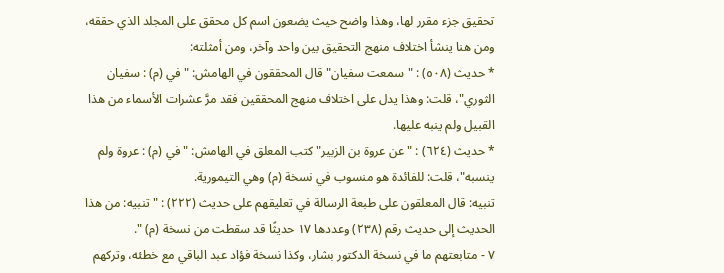تحقيق جزء مقرر لها، وهذا واضح حيث يضعون اسم كل محقق على المجلد الذي حققه، ومن هنا ينشأ اختلاف منهج التحقيق بين واحد وآخر، ومن أمثلته:
* حديث (٥٠٨) : "سمعت سفيان" قال المحققون في الهامش: "في (م) : سفيان الثوري"، قلت: وهذا يدل على اختلاف منهج المحققين فقد مرَّ عشرات الأسماء من هذا القبيل ولم ينبه عليها.
* حديث (٦٢٤) : "عن عروة بن الزبير" كتب المعلق في الهامش: "في (م) : عروة ولم ينسبه"، قلت: للفائدة هو منسوب في نسخة (م) وهي التيمورية.
تنبيه: قال المعلقون على طبعة الرسالة في تعليقهم على حديث (٢٢٢) : "تنبيه: من هذا الحديث إلى حديث رقم (٢٣٨) وعددها ١٧ حديثًا قد سقطت من نسخة (م) ".
٧ - متابعتهم ما في نسخة الدكتور بشار، وكذا نسخة فؤاد عبد الباقي مع خطئه، وتركهم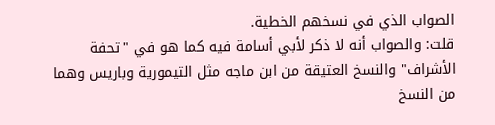الصواب الذي في نسخهم الخطية.
قلت: والصواب أنه لا ذكر لأبي أسامة فيه كما هو في "تحفة الأشراف" والنسخ العتيقة من ابن ماجه مثل التيمورية وباريس وهما من النسخ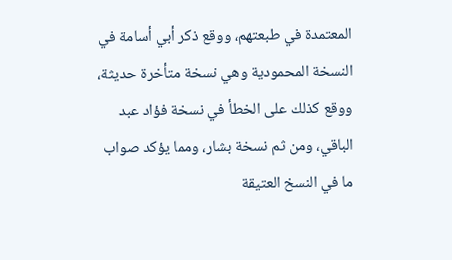المعتمدة في طبعتهم، ووقع ذكر أبي أسامة في النسخة المحمودية وهي نسخة متأخرة حديثة، ووقع كذلك على الخطأ في نسخة فؤاد عبد الباقي، ومن ثم نسخة بشار، ومما يؤكد صواب ما في النسخ العتيقة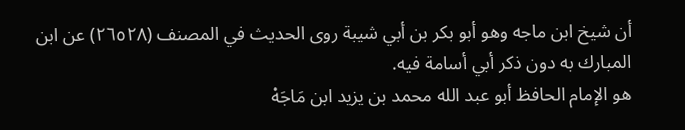أن شيخ ابن ماجه وهو أبو بكر بن أبي شيبة روى الحديث في المصنف (٢٦٥٢٨) عن ابن المبارك به دون ذكر أبي أسامة فيه.
هو الإمام الحافظ أبو عبد الله محمد بن يزيد ابن مَاجَهْ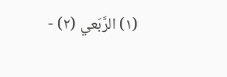(١) الرَّبَعي (٢) -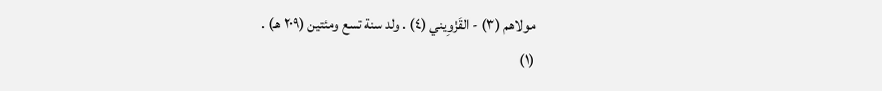مولاهم (٣) - القَزْوِيني (٤) . ولد سنة تسع ومئتين (٢٠٩ هـ) .
(١)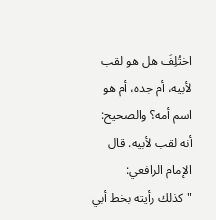اختُلِفَ هل هو لقب لأبيه، أم جده، أم هو اسم أمه؟ والصحيح: أنه لقب لأبيه. قال الإمام الرافعي: "كذلك رأيته بخط أبي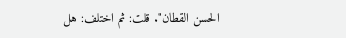الحسن القطان". قلت: ثم اختلف: هل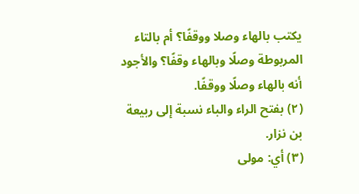يكتب بالهاء وصلا ووقفًا؟ أم بالتاء المربوطة وصلًا وبالهاء وقفًا؟ والأجود أنه بالهاء وصلًا ووقفًا.
(٢) بفتح الراء والباء نسبة إلى ربيعة بن نزار.
(٣) أي: مولى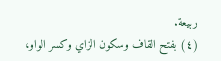ربيعة.
(٤) بفتح القاف وسكون الزاي وكسر الواو،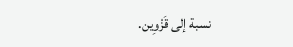نسبة إلى قَزْوِين.